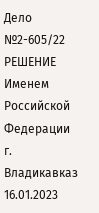Дело №2-605/22
РЕШЕНИЕ
Именем Российской Федерации
г. Владикавказ 16.01.2023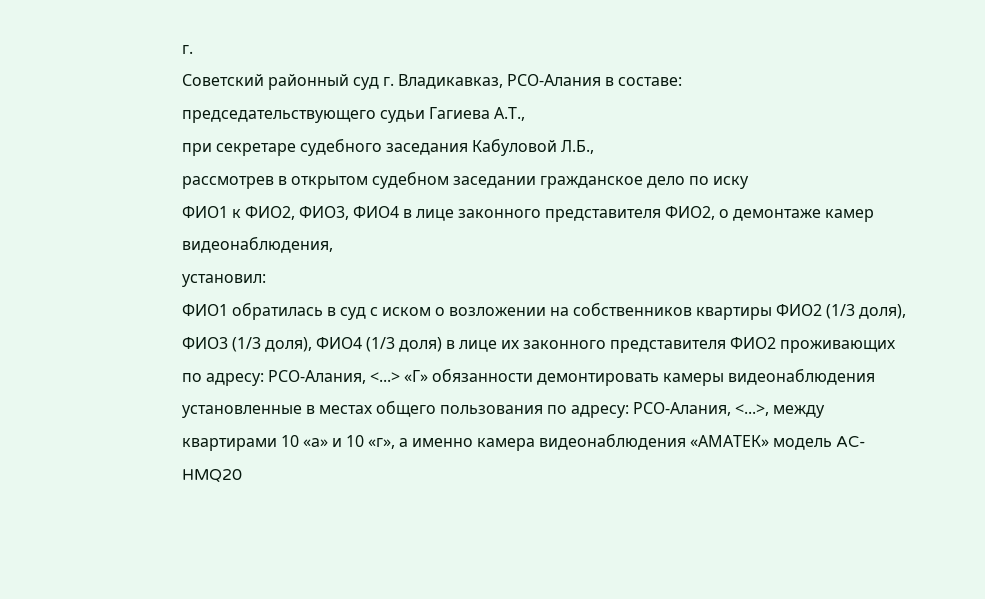г.
Советский районный суд г. Владикавказ, РСО-Алания в составе:
председательствующего судьи Гагиева А.Т.,
при секретаре судебного заседания Кабуловой Л.Б.,
рассмотрев в открытом судебном заседании гражданское дело по иску
ФИО1 к ФИО2, ФИО3, ФИО4 в лице законного представителя ФИО2, о демонтаже камер видеонаблюдения,
установил:
ФИО1 обратилась в суд с иском о возложении на собственников квартиры ФИО2 (1/3 доля), ФИО3 (1/3 доля), ФИО4 (1/3 доля) в лице их законного представителя ФИО2 проживающих по адресу: РСО-Алания, <...> «Г» обязанности демонтировать камеры видеонаблюдения установленные в местах общего пользования по адресу: РСО-Алания, <...>, между квартирами 10 «а» и 10 «г», а именно камера видеонаблюдения «АМАТЕК» модель AC-HMQ20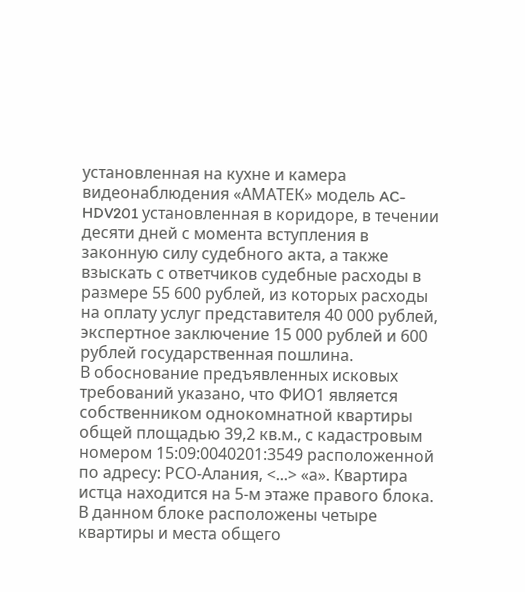установленная на кухне и камера видеонаблюдения «АМАТЕК» модель AC-HDV201 установленная в коридоре, в течении десяти дней с момента вступления в законную силу судебного акта, а также взыскать с ответчиков судебные расходы в размере 55 600 рублей, из которых расходы на оплату услуг представителя 40 000 рублей, экспертное заключение 15 000 рублей и 600 рублей государственная пошлина.
В обоснование предъявленных исковых требований указано, что ФИО1 является собственником однокомнатной квартиры общей площадью 39,2 кв.м., с кадастровым номером 15:09:0040201:3549 расположенной по адресу: РСО-Алания, <...> «а». Квартира истца находится на 5-м этаже правого блока. В данном блоке расположены четыре квартиры и места общего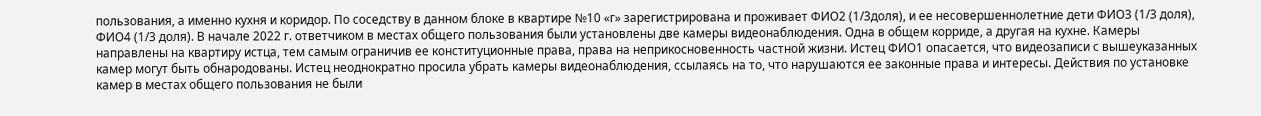пользования, а именно кухня и коридор. По соседству в данном блоке в квартире №10 «г» зарегистрирована и проживает ФИО2 (1/3доля), и ее несовершеннолетние дети ФИО3 (1/3 доля), ФИО4 (1/3 доля). В начале 2022 г. ответчиком в местах общего пользования были установлены две камеры видеонаблюдения. Одна в общем корриде, а другая на кухне. Камеры направлены на квартиру истца, тем самым ограничив ее конституционные права, права на неприкосновенность частной жизни. Истец ФИО1 опасается, что видеозаписи с вышеуказанных камер могут быть обнародованы. Истец неоднократно просила убрать камеры видеонаблюдения, ссылаясь на то, что нарушаются ее законные права и интересы. Действия по установке камер в местах общего пользования не были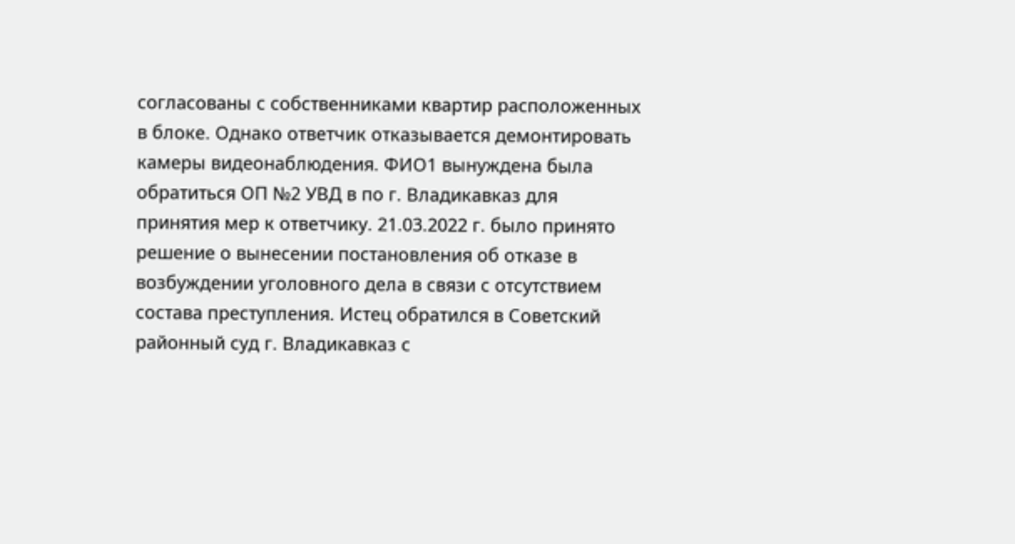согласованы с собственниками квартир расположенных в блоке. Однако ответчик отказывается демонтировать камеры видеонаблюдения. ФИО1 вынуждена была обратиться ОП №2 УВД в по г. Владикавказ для принятия мер к ответчику. 21.03.2022 г. было принято решение о вынесении постановления об отказе в возбуждении уголовного дела в связи с отсутствием состава преступления. Истец обратился в Советский районный суд г. Владикавказ с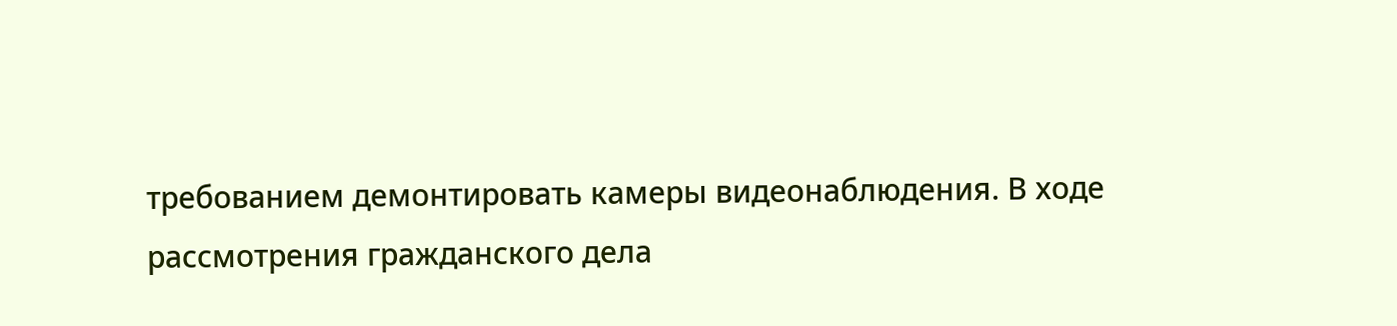требованием демонтировать камеры видеонаблюдения. В ходе рассмотрения гражданского дела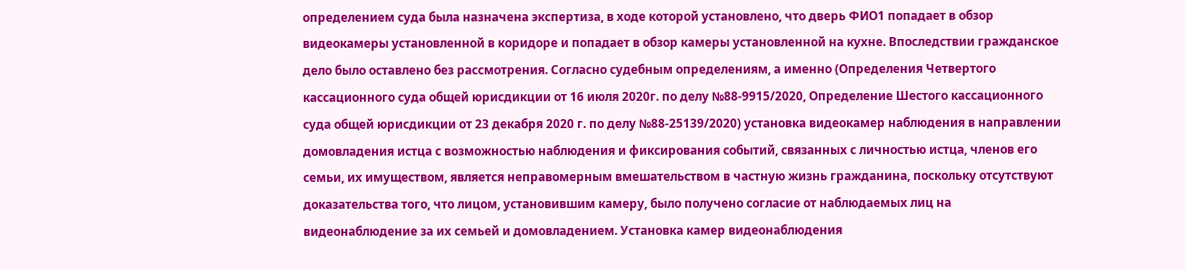определением суда была назначена экспертиза, в ходе которой установлено, что дверь ФИО1 попадает в обзор видеокамеры установленной в коридоре и попадает в обзор камеры установленной на кухне. Впоследствии гражданское дело было оставлено без рассмотрения. Согласно судебным определениям, а именно (Определения Четвертого кассационного суда общей юрисдикции от 16 июля 2020г. по делу №88-9915/2020, Определение Шестого кассационного суда общей юрисдикции от 23 декабря 2020 г. по делу №88-25139/2020) установка видеокамер наблюдения в направлении домовладения истца с возможностью наблюдения и фиксирования событий, связанных с личностью истца, членов его семьи, их имуществом, является неправомерным вмешательством в частную жизнь гражданина, поскольку отсутствуют доказательства того, что лицом, установившим камеру, было получено согласие от наблюдаемых лиц на видеонаблюдение за их семьей и домовладением. Установка камер видеонаблюдения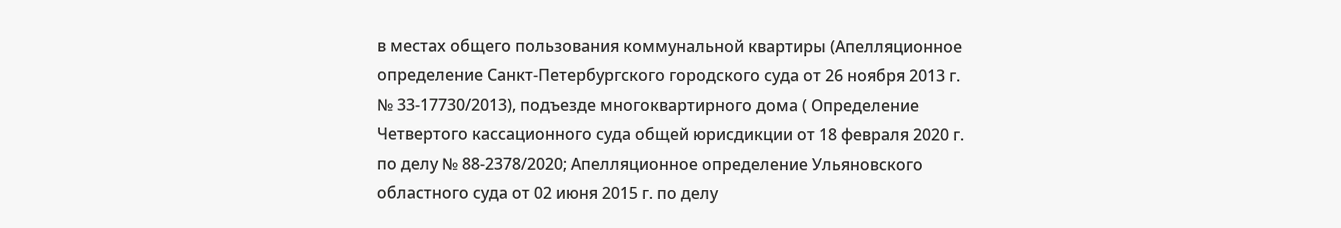в местах общего пользования коммунальной квартиры (Апелляционное определение Санкт-Петербургского городского суда от 26 ноября 2013 г. № 33-17730/2013), подъезде многоквартирного дома ( Определение Четвертого кассационного суда общей юрисдикции от 18 февраля 2020 г. по делу № 88-2378/2020; Апелляционное определение Ульяновского областного суда от 02 июня 2015 г. по делу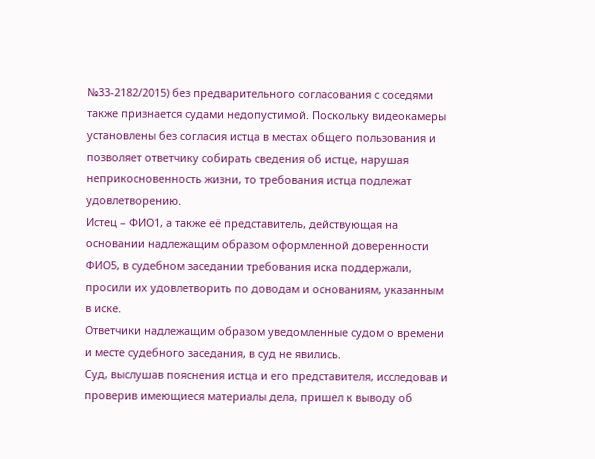№33-2182/2015) без предварительного согласования с соседями также признается судами недопустимой. Поскольку видеокамеры установлены без согласия истца в местах общего пользования и позволяет ответчику собирать сведения об истце, нарушая неприкосновенность жизни, то требования истца подлежат удовлетворению.
Истец – ФИО1, а также её представитель, действующая на основании надлежащим образом оформленной доверенности ФИО5, в судебном заседании требования иска поддержали, просили их удовлетворить по доводам и основаниям, указанным в иске.
Ответчики надлежащим образом уведомленные судом о времени и месте судебного заседания, в суд не явились.
Суд, выслушав пояснения истца и его представителя, исследовав и проверив имеющиеся материалы дела, пришел к выводу об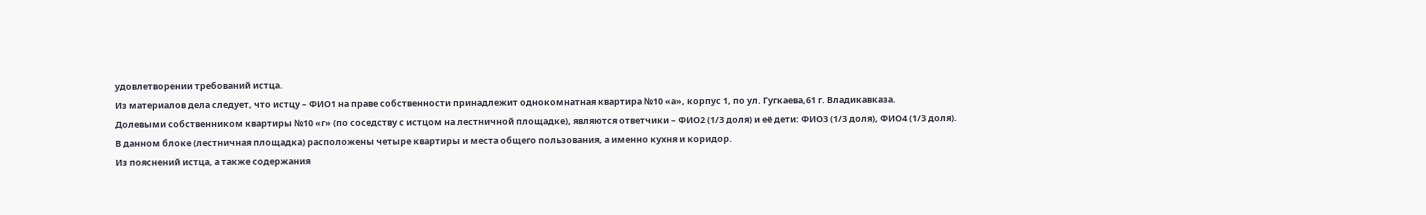удовлетворении требований истца.
Из материалов дела следует, что истцу – ФИО1 на праве собственности принадлежит однокомнатная квартира №10 «а», корпус 1, по ул. Гугкаева,61 г. Владикавказа.
Долевыми собственником квартиры №10 «г» (по соседству с истцом на лестничной площадке), являются ответчики – ФИО2 (1/3 доля) и её дети: ФИО3 (1/3 доля), ФИО4 (1/3 доля).
В данном блоке (лестничная площадка) расположены четыре квартиры и места общего пользования, а именно кухня и коридор.
Из пояснений истца, а также содержания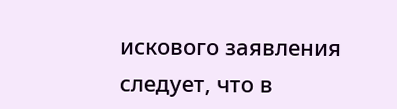искового заявления следует, что в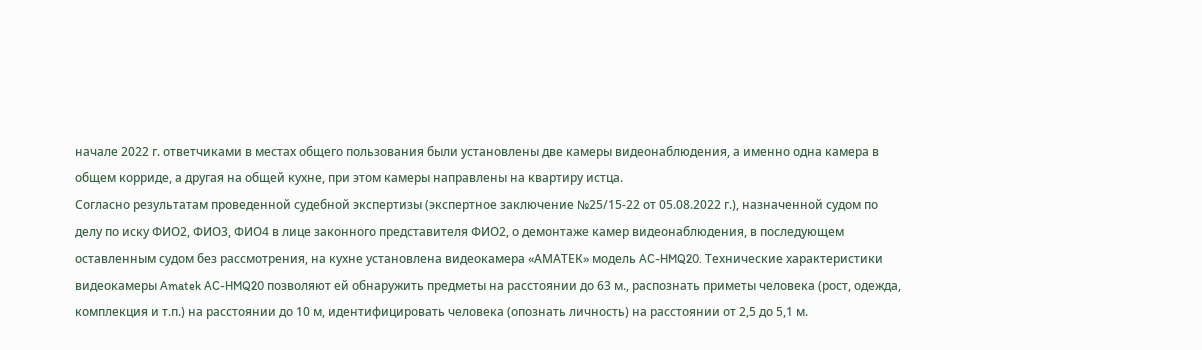начале 2022 г. ответчиками в местах общего пользования были установлены две камеры видеонаблюдения, а именно одна камера в общем корриде, а другая на общей кухне, при этом камеры направлены на квартиру истца.
Согласно результатам проведенной судебной экспертизы (экспертное заключение №25/15-22 от 05.08.2022 г.), назначенной судом по делу по иску ФИО2, ФИО3, ФИО4 в лице законного представителя ФИО2, о демонтаже камер видеонаблюдения, в последующем оставленным судом без рассмотрения, на кухне установлена видеокамера «АМАТЕК» модель AC-HMQ20. Технические характеристики видеокамеры Amatek AC-HMQ20 позволяют ей обнаружить предметы на расстоянии до 63 м., распознать приметы человека (рост, одежда, комплекция и т.п.) на расстоянии до 10 м, идентифицировать человека (опознать личность) на расстоянии от 2,5 до 5,1 м.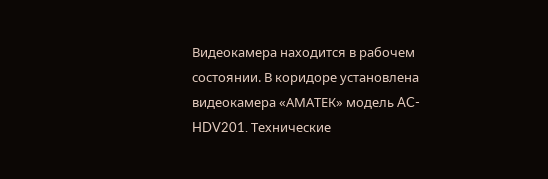Видеокамера находится в рабочем состоянии. В коридоре установлена видеокамера «АМАТЕК» модель AC-HDV201. Технические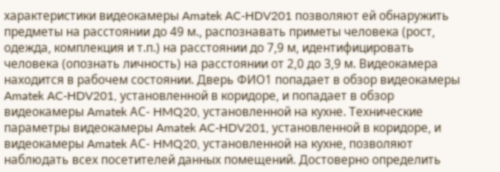характеристики видеокамеры Amatek AC-HDV201 позволяют ей обнаружить предметы на расстоянии до 49 м., распознавать приметы человека (рост, одежда, комплекция и т.п.) на расстоянии до 7,9 м, идентифицировать человека (опознать личность) на расстоянии от 2,0 до 3,9 м. Видеокамера находится в рабочем состоянии. Дверь ФИО1 попадает в обзор видеокамеры Amatek AC-HDV201, установленной в коридоре, и попадает в обзор видеокамеры Amatek АС- HMQ20, установленной на кухне. Технические параметры видеокамеры Amatek AC-HDV201, установленной в коридоре, и видеокамеры Amatek АС- HMQ20, установленной на кухне, позволяют наблюдать всех посетителей данных помещений. Достоверно определить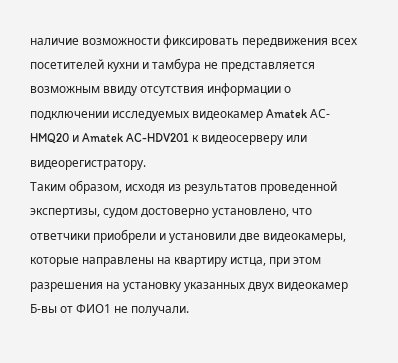наличие возможности фиксировать передвижения всех посетителей кухни и тамбура не представляется возможным ввиду отсутствия информации о подключении исследуемых видеокамер Amatek АС- HMQ20 и Amatek AC-HDV201 к видеосерверу или видеорегистратору.
Таким образом, исходя из результатов проведенной экспертизы, судом достоверно установлено, что ответчики приобрели и установили две видеокамеры, которые направлены на квартиру истца, при этом разрешения на установку указанных двух видеокамер Б-вы от ФИО1 не получали.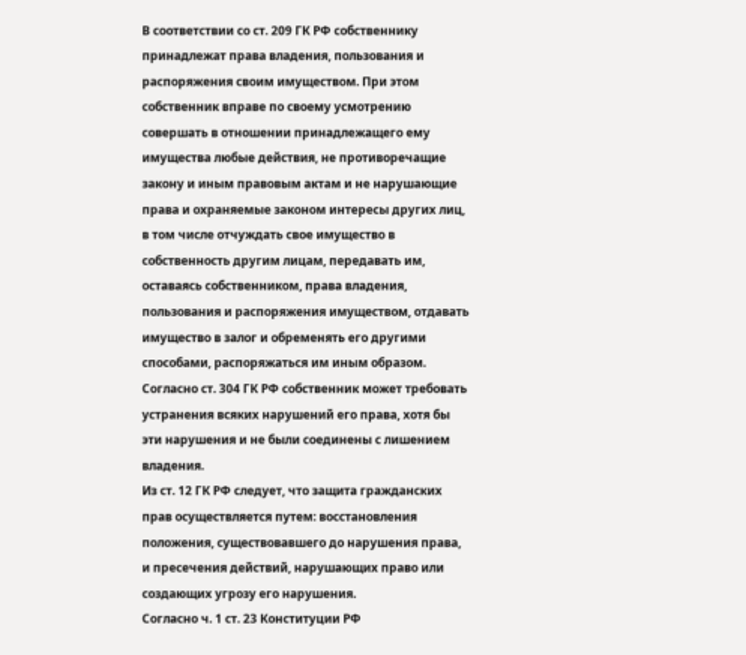В соответствии со ст. 209 ГК РФ собственнику принадлежат права владения, пользования и распоряжения своим имуществом. При этом собственник вправе по своему усмотрению совершать в отношении принадлежащего ему имущества любые действия, не противоречащие закону и иным правовым актам и не нарушающие права и охраняемые законом интересы других лиц, в том числе отчуждать свое имущество в собственность другим лицам, передавать им, оставаясь собственником, права владения, пользования и распоряжения имуществом, отдавать имущество в залог и обременять его другими способами, распоряжаться им иным образом.
Согласно ст. 304 ГК РФ собственник может требовать устранения всяких нарушений его права, хотя бы эти нарушения и не были соединены с лишением владения.
Из ст. 12 ГК РФ следует, что защита гражданских прав осуществляется путем: восстановления положения, существовавшего до нарушения права, и пресечения действий, нарушающих право или создающих угрозу его нарушения.
Согласно ч. 1 ст. 23 Конституции РФ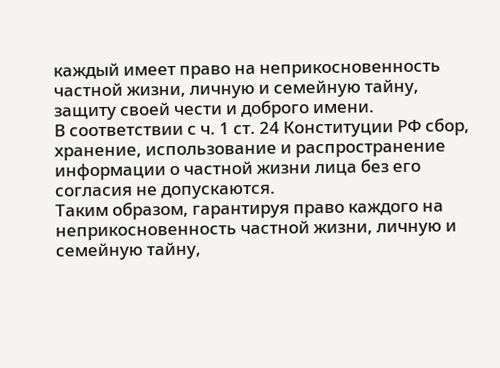каждый имеет право на неприкосновенность частной жизни, личную и семейную тайну, защиту своей чести и доброго имени.
В соответствии с ч. 1 ст. 24 Конституции РФ сбор, хранение, использование и распространение информации о частной жизни лица без его согласия не допускаются.
Таким образом, гарантируя право каждого на неприкосновенность частной жизни, личную и семейную тайну,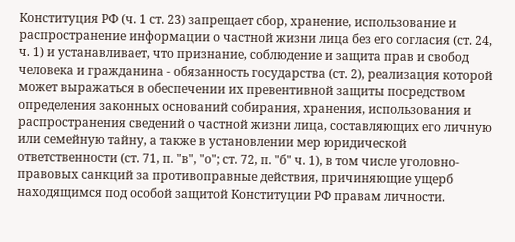Конституция РФ (ч. 1 ст. 23) запрещает сбор, хранение, использование и распространение информации о частной жизни лица без его согласия (ст. 24, ч. 1) и устанавливает, что признание, соблюдение и защита прав и свобод человека и гражданина - обязанность государства (ст. 2), реализация которой может выражаться в обеспечении их превентивной защиты посредством определения законных оснований собирания, хранения, использования и распространения сведений о частной жизни лица, составляющих его личную или семейную тайну, а также в установлении мер юридической ответственности (ст. 71, п. "в", "о"; ст. 72, п. "б" ч. 1), в том числе уголовно-правовых санкций за противоправные действия, причиняющие ущерб находящимся под особой защитой Конституции РФ правам личности.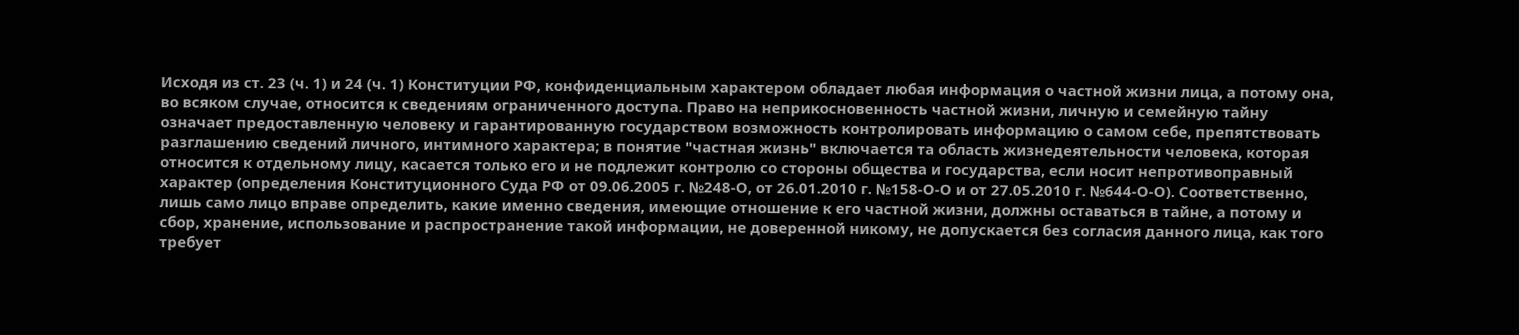Исходя из ст. 23 (ч. 1) и 24 (ч. 1) Конституции РФ, конфиденциальным характером обладает любая информация о частной жизни лица, а потому она, во всяком случае, относится к сведениям ограниченного доступа. Право на неприкосновенность частной жизни, личную и семейную тайну означает предоставленную человеку и гарантированную государством возможность контролировать информацию о самом себе, препятствовать разглашению сведений личного, интимного характера; в понятие "частная жизнь" включается та область жизнедеятельности человека, которая относится к отдельному лицу, касается только его и не подлежит контролю со стороны общества и государства, если носит непротивоправный характер (определения Конституционного Суда РФ от 09.06.2005 г. №248-О, от 26.01.2010 г. №158-О-О и от 27.05.2010 г. №644-О-О). Соответственно, лишь само лицо вправе определить, какие именно сведения, имеющие отношение к его частной жизни, должны оставаться в тайне, а потому и сбор, хранение, использование и распространение такой информации, не доверенной никому, не допускается без согласия данного лица, как того требует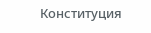Конституция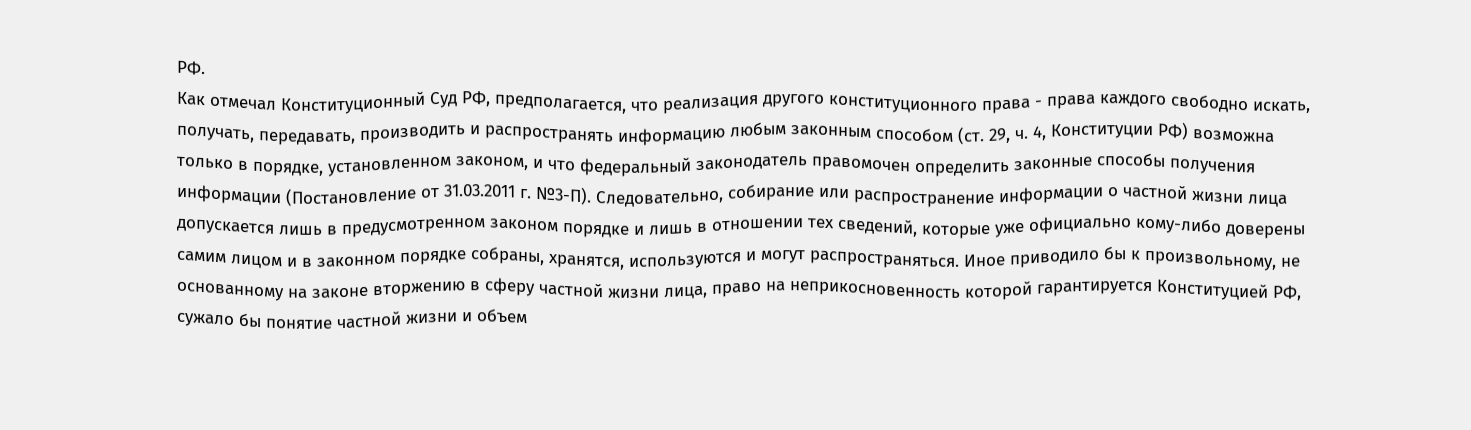РФ.
Как отмечал Конституционный Суд РФ, предполагается, что реализация другого конституционного права - права каждого свободно искать, получать, передавать, производить и распространять информацию любым законным способом (ст. 29, ч. 4, Конституции РФ) возможна только в порядке, установленном законом, и что федеральный законодатель правомочен определить законные способы получения информации (Постановление от 31.03.2011 г. №3-П). Следовательно, собирание или распространение информации о частной жизни лица допускается лишь в предусмотренном законом порядке и лишь в отношении тех сведений, которые уже официально кому-либо доверены самим лицом и в законном порядке собраны, хранятся, используются и могут распространяться. Иное приводило бы к произвольному, не основанному на законе вторжению в сферу частной жизни лица, право на неприкосновенность которой гарантируется Конституцией РФ, сужало бы понятие частной жизни и объем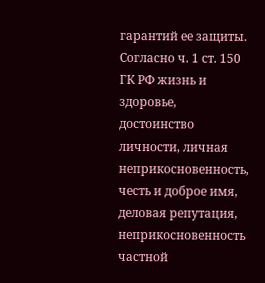гарантий ее защиты.
Согласно ч. 1 ст. 150 ГК РФ жизнь и здоровье, достоинство личности, личная неприкосновенность, честь и доброе имя, деловая репутация, неприкосновенность частной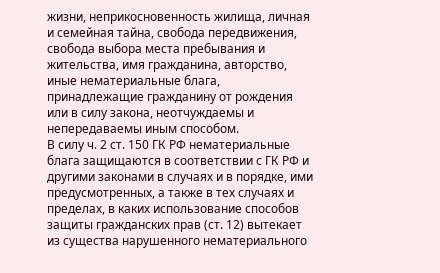жизни, неприкосновенность жилища, личная и семейная тайна, свобода передвижения, свобода выбора места пребывания и жительства, имя гражданина, авторство, иные нематериальные блага, принадлежащие гражданину от рождения или в силу закона, неотчуждаемы и непередаваемы иным способом.
В силу ч. 2 ст. 150 ГК РФ нематериальные блага защищаются в соответствии с ГК РФ и другими законами в случаях и в порядке, ими предусмотренных, а также в тех случаях и пределах, в каких использование способов защиты гражданских прав (ст. 12) вытекает из существа нарушенного нематериального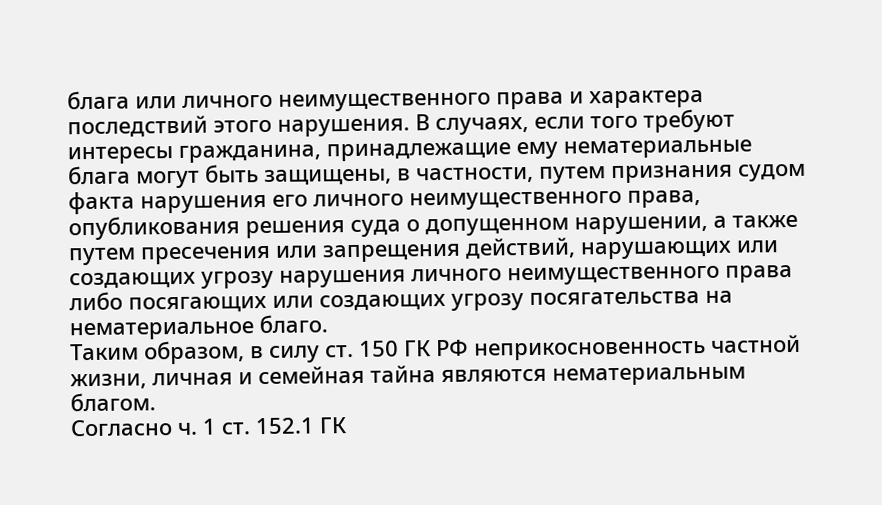блага или личного неимущественного права и характера последствий этого нарушения. В случаях, если того требуют интересы гражданина, принадлежащие ему нематериальные блага могут быть защищены, в частности, путем признания судом факта нарушения его личного неимущественного права, опубликования решения суда о допущенном нарушении, а также путем пресечения или запрещения действий, нарушающих или создающих угрозу нарушения личного неимущественного права либо посягающих или создающих угрозу посягательства на нематериальное благо.
Таким образом, в силу ст. 150 ГК РФ неприкосновенность частной жизни, личная и семейная тайна являются нематериальным благом.
Согласно ч. 1 ст. 152.1 ГК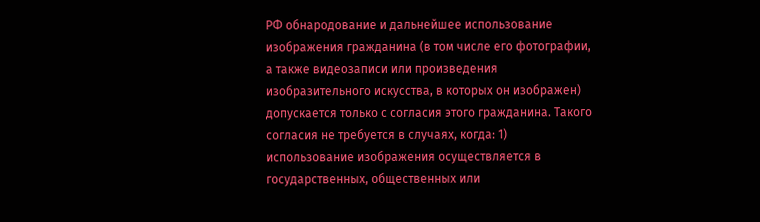РФ обнародование и дальнейшее использование изображения гражданина (в том числе его фотографии, а также видеозаписи или произведения изобразительного искусства, в которых он изображен) допускается только с согласия этого гражданина. Такого согласия не требуется в случаях, когда: 1) использование изображения осуществляется в государственных, общественных или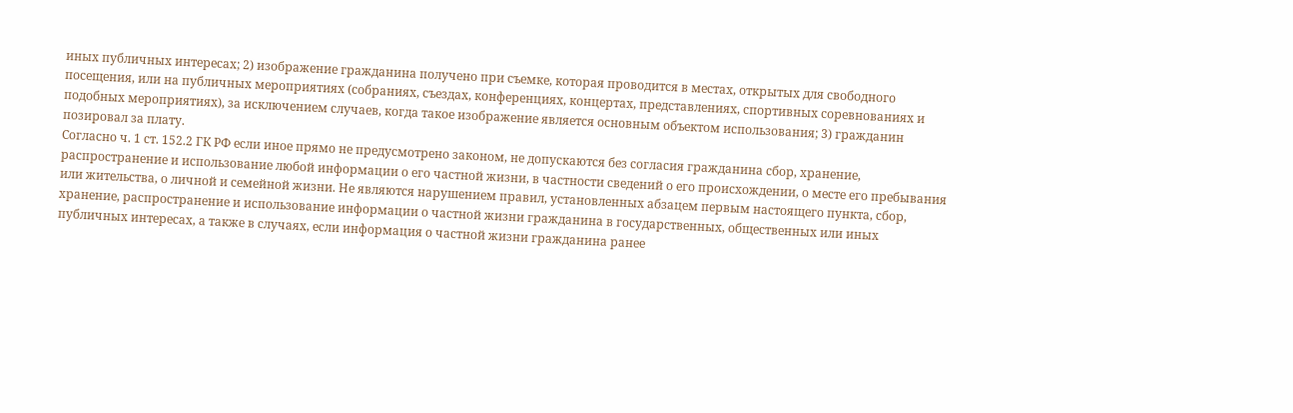иных публичных интересах; 2) изображение гражданина получено при съемке, которая проводится в местах, открытых для свободного посещения, или на публичных мероприятиях (собраниях, съездах, конференциях, концертах, представлениях, спортивных соревнованиях и подобных мероприятиях), за исключением случаев, когда такое изображение является основным объектом использования; 3) гражданин позировал за плату.
Согласно ч. 1 ст. 152.2 ГК РФ если иное прямо не предусмотрено законом, не допускаются без согласия гражданина сбор, хранение, распространение и использование любой информации о его частной жизни, в частности сведений о его происхождении, о месте его пребывания или жительства, о личной и семейной жизни. Не являются нарушением правил, установленных абзацем первым настоящего пункта, сбор, хранение, распространение и использование информации о частной жизни гражданина в государственных, общественных или иных публичных интересах, а также в случаях, если информация о частной жизни гражданина ранее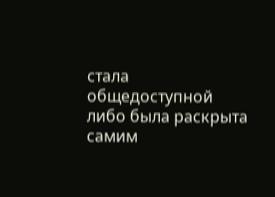стала общедоступной либо была раскрыта самим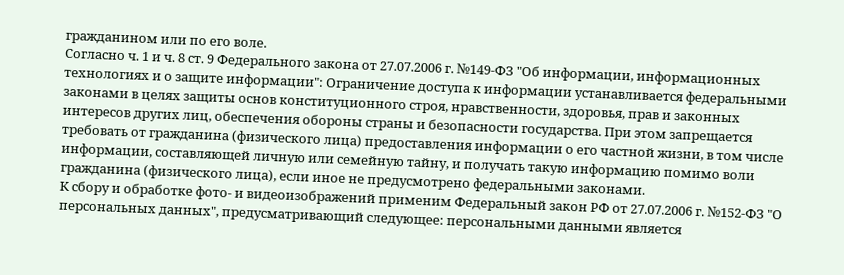гражданином или по его воле.
Согласно ч. 1 и ч. 8 ст. 9 Федерального закона от 27.07.2006 г. №149-ФЗ "Об информации, информационных технологиях и о защите информации": Ограничение доступа к информации устанавливается федеральными законами в целях защиты основ конституционного строя, нравственности, здоровья, прав и законных интересов других лиц, обеспечения обороны страны и безопасности государства. При этом запрещается требовать от гражданина (физического лица) предоставления информации о его частной жизни, в том числе информации, составляющей личную или семейную тайну, и получать такую информацию помимо воли гражданина (физического лица), если иное не предусмотрено федеральными законами.
К сбору и обработке фото- и видеоизображений применим Федеральный закон РФ от 27.07.2006 г. №152-ФЗ "О персональных данных", предусматривающий следующее: персональными данными является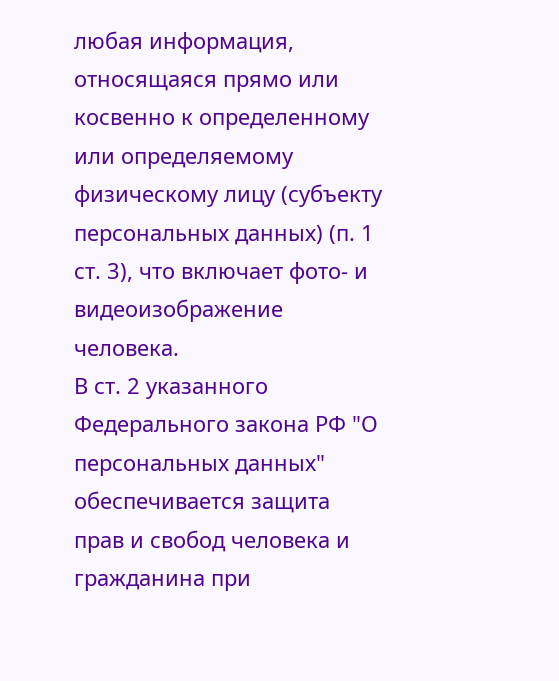любая информация, относящаяся прямо или косвенно к определенному или определяемому физическому лицу (субъекту персональных данных) (п. 1 ст. 3), что включает фото- и видеоизображение человека.
В ст. 2 указанного Федерального закона РФ "О персональных данных" обеспечивается защита прав и свобод человека и гражданина при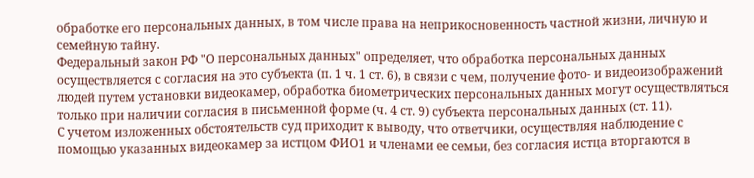обработке его персональных данных, в том числе права на неприкосновенность частной жизни, личную и семейную тайну.
Федеральный закон РФ "О персональных данных" определяет, что обработка персональных данных осуществляется с согласия на это субъекта (п. 1 ч. 1 ст. 6), в связи с чем, получение фото- и видеоизображений людей путем установки видеокамер, обработка биометрических персональных данных могут осуществляться только при наличии согласия в письменной форме (ч. 4 ст. 9) субъекта персональных данных (ст. 11).
С учетом изложенных обстоятельств суд приходит к выводу, что ответчики, осуществляя наблюдение с помощью указанных видеокамер за истцом ФИО1 и членами ее семьи, без согласия истца вторгаются в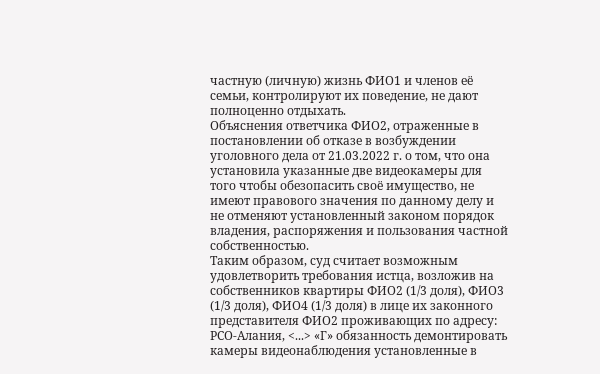частную (личную) жизнь ФИО1 и членов её семьи, контролируют их поведение, не дают полноценно отдыхать.
Объяснения ответчика ФИО2, отраженные в постановлении об отказе в возбуждении уголовного дела от 21.03.2022 г. о том, что она установила указанные две видеокамеры для того чтобы обезопасить своё имущество, не имеют правового значения по данному делу и не отменяют установленный законом порядок владения, распоряжения и пользования частной собственностью.
Таким образом, суд считает возможным удовлетворить требования истца, возложив на собственников квартиры ФИО2 (1/3 доля), ФИО3 (1/3 доля), ФИО4 (1/3 доля) в лице их законного представителя ФИО2 проживающих по адресу: РСО-Алания, <...> «Г» обязанность демонтировать камеры видеонаблюдения установленные в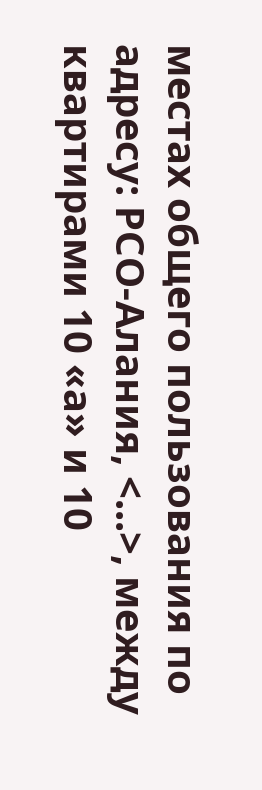местах общего пользования по адресу: РСО-Алания, <...>, между квартирами 10 «а» и 10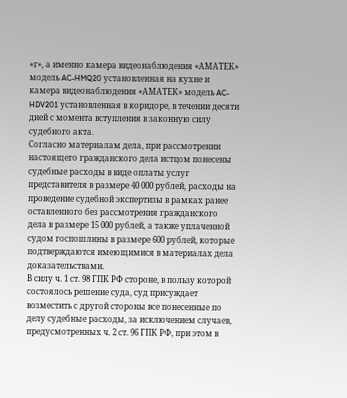«г», а именно камера видеонаблюдения «АМАТЕК» модель AC-HMQ20 установленная на кухне и камера видеонаблюдения «АМАТЕК» модель AC-HDV201 установленная в коридоре, в течении десяти дней с момента вступления в законную силу судебного акта.
Согласно материалам дела, при рассмотрении настоящего гражданского дела истцом понесены судебные расходы в виде оплаты услуг представителя в размере 40 000 рублей, расходы на проведение судебной экспертизы в рамках ранее оставленного без рассмотрения гражданского дела в размере 15 000 рублей, а также уплаченной судом госпошлины в размере 600 рублей, которые подтверждаются имеющимися в материалах дела доказательствами.
В силу ч. 1 ст. 98 ГПК РФ стороне, в пользу которой состоялось решение суда, суд присуждает возместить с другой стороны все понесенные по делу судебные расходы, за исключением случаев, предусмотренных ч. 2 ст. 96 ГПК РФ, при этом в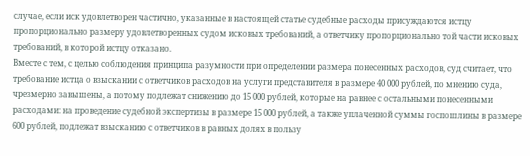случае, если иск удовлетворен частично, указанные в настоящей статье судебные расходы присуждаются истцу пропорционально размеру удовлетворенных судом исковых требований, а ответчику пропорционально той части исковых требований, в которой истцу отказано.
Вместе с тем, с целью соблюдения принципа разумности при определении размера понесенных расходов, суд считает, что требование истца о взыскании с ответчиков расходов на услуги представителя в размере 40 000 рублей, по мнению суда, чрезмерно завышены, а потому подлежат снижению до 15 000 рублей, которые на равнее с остальными понесенными расходами: на проведение судебной экспертизы в размере 15 000 рублей, а также уплаченной суммы госпошлины в размере 600 рублей, подлежат взысканию с ответчиков в равных долях в пользу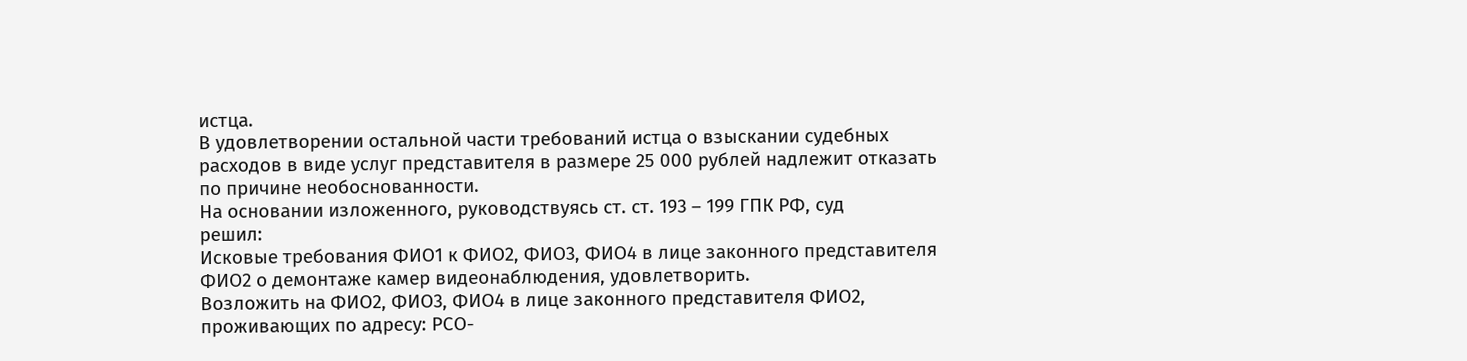истца.
В удовлетворении остальной части требований истца о взыскании судебных расходов в виде услуг представителя в размере 25 000 рублей надлежит отказать по причине необоснованности.
На основании изложенного, руководствуясь ст. ст. 193 – 199 ГПК РФ, суд
решил:
Исковые требования ФИО1 к ФИО2, ФИО3, ФИО4 в лице законного представителя ФИО2 о демонтаже камер видеонаблюдения, удовлетворить.
Возложить на ФИО2, ФИО3, ФИО4 в лице законного представителя ФИО2, проживающих по адресу: РСО-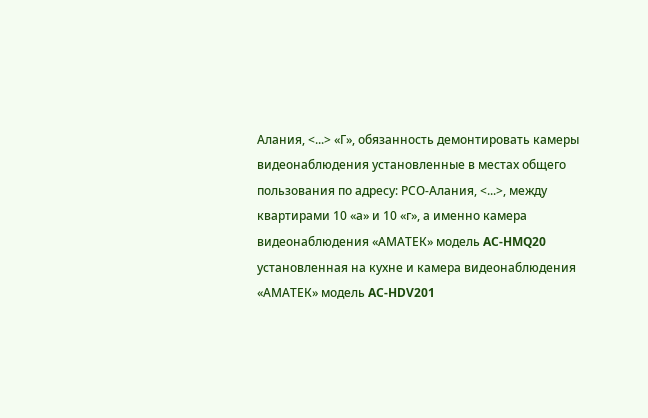Алания, <...> «Г», обязанность демонтировать камеры видеонаблюдения установленные в местах общего пользования по адресу: РСО-Алания, <...>, между квартирами 10 «а» и 10 «г», а именно камера видеонаблюдения «АМАТЕК» модель AC-HMQ20 установленная на кухне и камера видеонаблюдения «АМАТЕК» модель AC-HDV201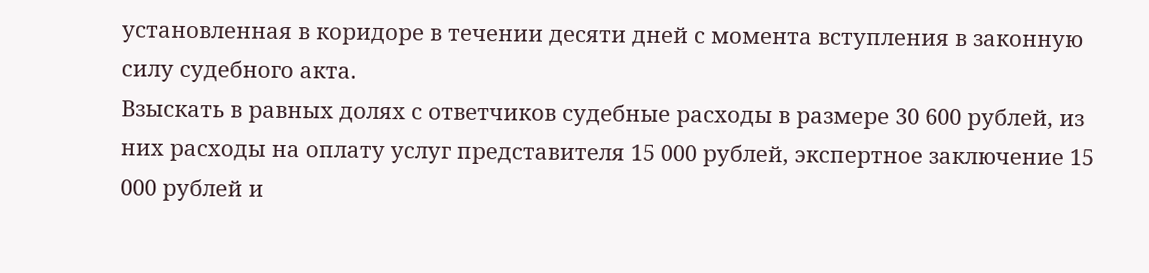установленная в коридоре в течении десяти дней с момента вступления в законную силу судебного акта.
Взыскать в равных долях с ответчиков судебные расходы в размере 30 600 рублей, из них расходы на оплату услуг представителя 15 000 рублей, экспертное заключение 15 000 рублей и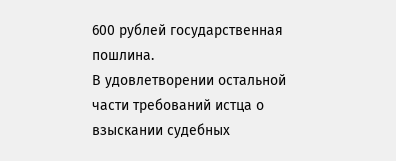600 рублей государственная пошлина.
В удовлетворении остальной части требований истца о взыскании судебных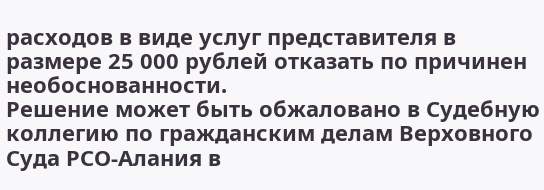расходов в виде услуг представителя в размере 25 000 рублей отказать по причинен необоснованности.
Решение может быть обжаловано в Судебную коллегию по гражданским делам Верховного Суда РСО-Алания в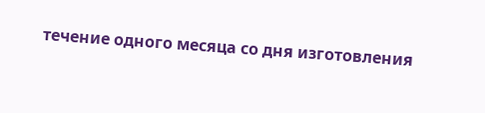течение одного месяца со дня изготовления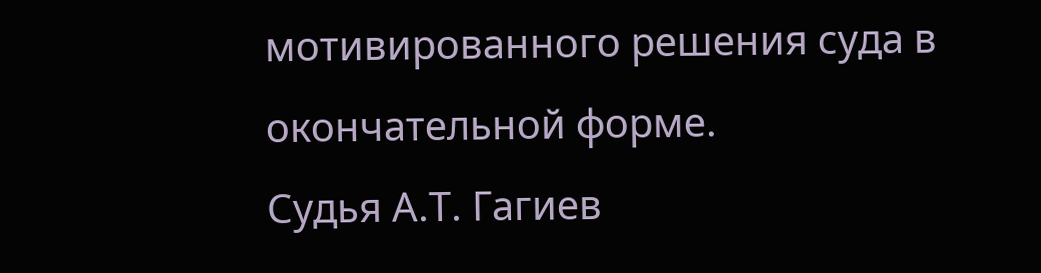мотивированного решения суда в окончательной форме.
Судья А.Т. Гагиев